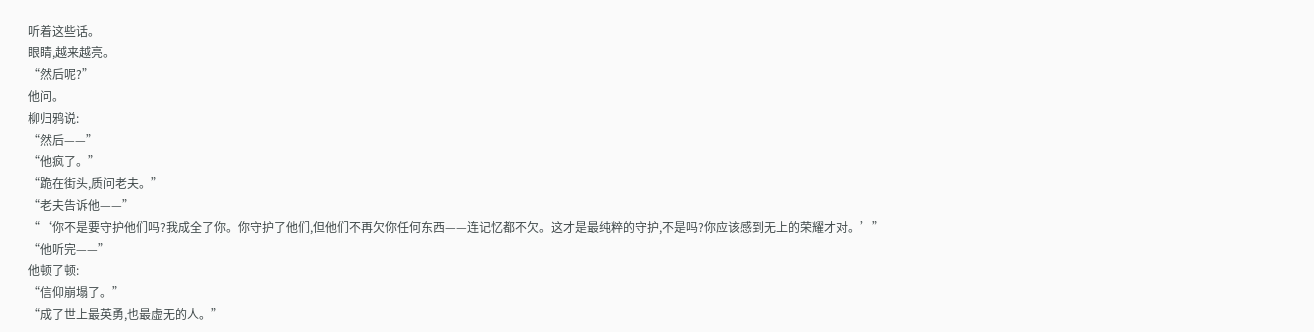听着这些话。
眼睛,越来越亮。
“然后呢?”
他问。
柳归鸦说:
“然后——”
“他疯了。”
“跪在街头,质问老夫。”
“老夫告诉他——”
“‘你不是要守护他们吗?我成全了你。你守护了他们,但他们不再欠你任何东西——连记忆都不欠。这才是最纯粹的守护,不是吗?你应该感到无上的荣耀才对。’”
“他听完——”
他顿了顿:
“信仰崩塌了。”
“成了世上最英勇,也最虚无的人。”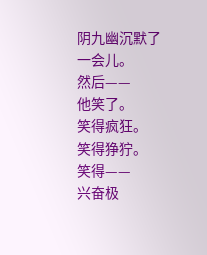阴九幽沉默了一会儿。
然后——
他笑了。
笑得疯狂。
笑得狰狞。
笑得——
兴奋极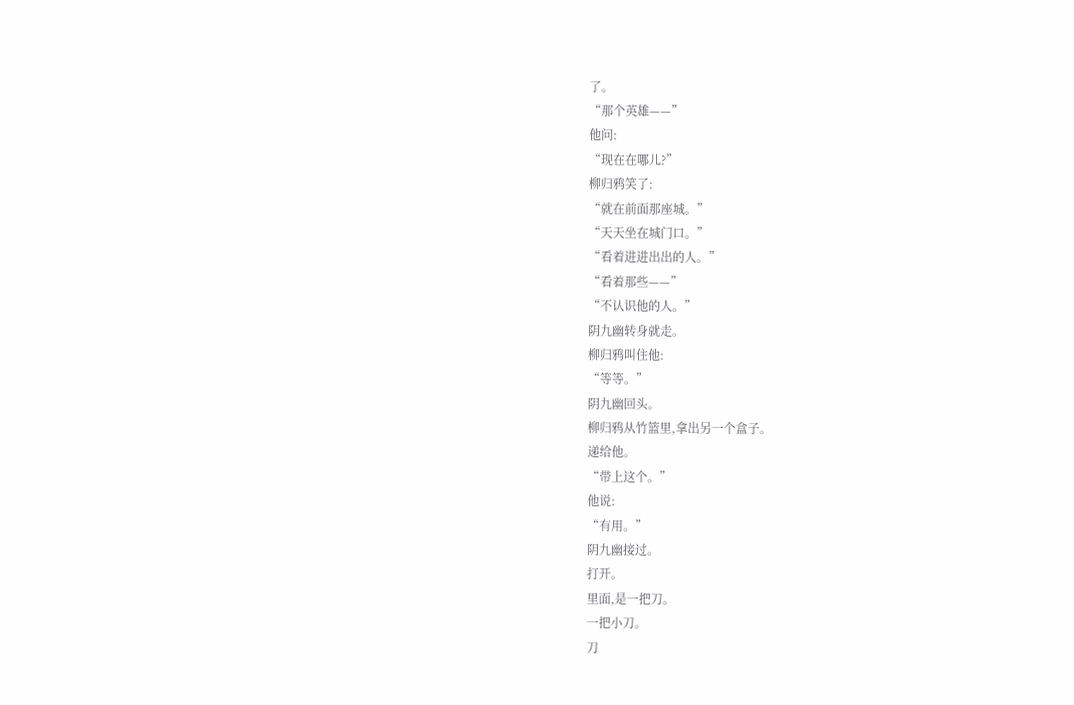了。
“那个英雄——”
他问:
“现在在哪儿?”
柳归鸦笑了:
“就在前面那座城。”
“天天坐在城门口。”
“看着进进出出的人。”
“看着那些——”
“不认识他的人。”
阴九幽转身就走。
柳归鸦叫住他:
“等等。”
阴九幽回头。
柳归鸦从竹篮里,拿出另一个盒子。
递给他。
“带上这个。”
他说:
“有用。”
阴九幽接过。
打开。
里面,是一把刀。
一把小刀。
刀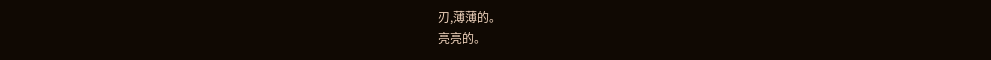刃,薄薄的。
亮亮的。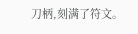刀柄,刻满了符文。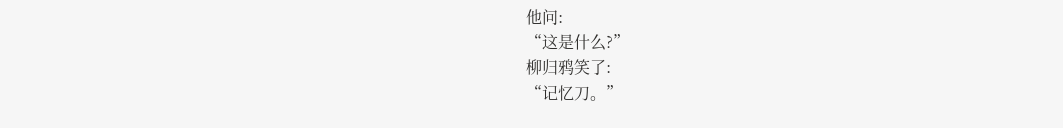他问:
“这是什么?”
柳归鸦笑了:
“记忆刀。”